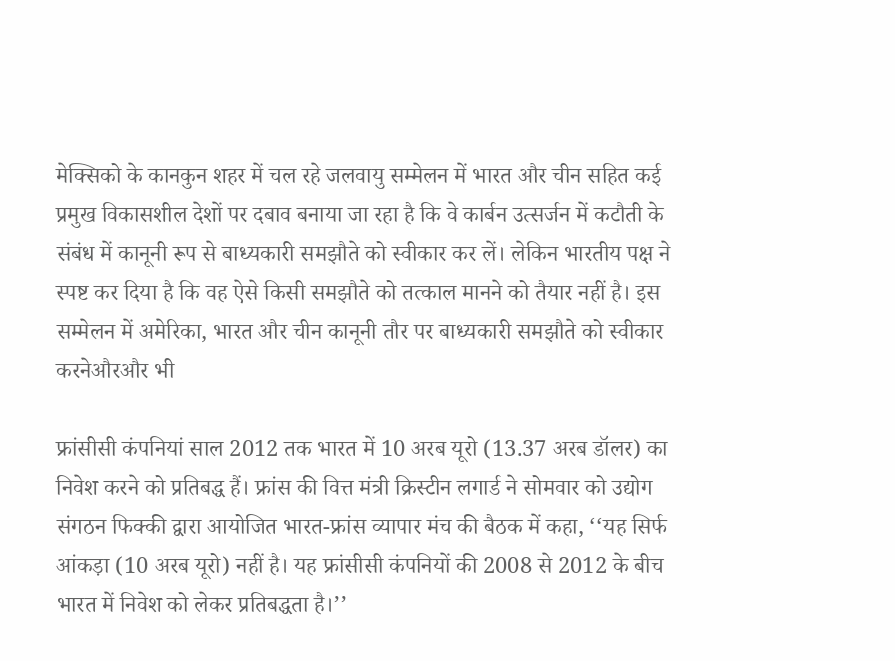मेक्सिको के कानकुन शहर में चल रहे जलवायु सम्मेलन में भारत और चीन सहित कई प्रमुख विकासशील देशों पर दबाव बनाया जा रहा है कि वे कार्बन उत्सर्जन में कटौती के संबंध में कानूनी रूप से बाध्यकारी समझौते को स्वीकार कर लें। लेकिन भारतीय पक्ष ने स्पष्ट कर दिया है कि वह ऐसे किसी समझौते को तत्काल मानने को तैयार नहीं है। इस सम्मेलन में अमेरिका, भारत और चीन कानूनी तौर पर बाध्यकारी समझौते को स्वीकार करनेऔरऔर भी

फ्रांसीसी कंपनियां साल 2012 तक भारत में 10 अरब यूरो (13.37 अरब डॉलर) का निवेश करने को प्रतिबद्ध हैं। फ्रांस की वित्त मंत्री क्रिस्टीन लगार्ड ने सोमवार को उद्योग संगठन फिक्की द्वारा आयोजित भारत-फ्रांस व्यापार मंच की बैठक में कहा, ‘‘यह सिर्फ आंकड़ा (10 अरब यूरो) नहीं है। यह फ्रांसीसी कंपनियों की 2008 से 2012 के बीच भारत में निवेश को लेकर प्रतिबद्धता है।’’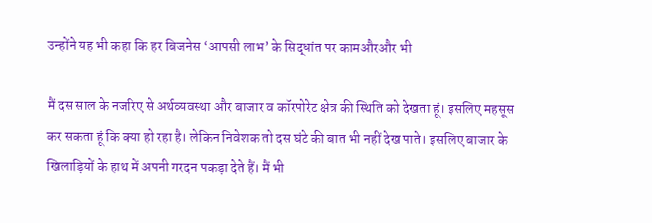उन्होंने यह भी कहा कि हर बिजनेस ‘आपसी लाभ’ के सिद्धांत पर कामऔरऔर भी

मैं दस साल के नजरिए से अर्थव्यवस्था और बाजार व कॉरपोरेट क्षेत्र की स्थिति को देखता हूं। इसलिए महसूस कर सकता हूं कि क्या हो रहा है। लेकिन निवेशक तो दस घंटे की बात भी नहीं देख पाते। इसलिए बाजार के खिलाड़ियों के हाथ में अपनी गरदन पकड़ा देते हैं। मैं भी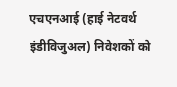एचएनआई (हाई नेटवर्थ इंडीविजुअल) निवेशकों को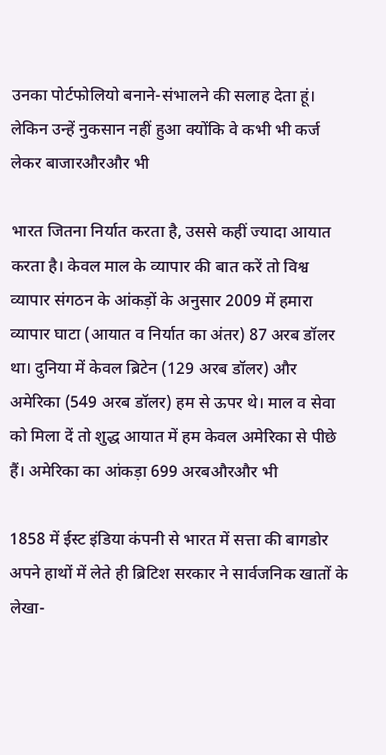उनका पोर्टफोलियो बनाने-संभालने की सलाह देता हूं। लेकिन उन्हें नुकसान नहीं हुआ क्योंकि वे कभी भी कर्ज लेकर बाजारऔरऔर भी

भारत जितना निर्यात करता है, उससे कहीं ज्यादा आयात करता है। केवल माल के व्यापार की बात करें तो विश्व व्यापार संगठन के आंकड़ों के अनुसार 2009 में हमारा व्यापार घाटा (आयात व निर्यात का अंतर) 87 अरब डॉलर था। दुनिया में केवल ब्रिटेन (129 अरब डॉलर) और अमेरिका (549 अरब डॉलर) हम से ऊपर थे। माल व सेवा को मिला दें तो शुद्ध आयात में हम केवल अमेरिका से पीछे हैं। अमेरिका का आंकड़ा 699 अरबऔरऔर भी

1858 में ईस्ट इंडिया कंपनी से भारत में सत्ता की बागडोर अपने हाथों में लेते ही ब्रिटिश सरकार ने सार्वजनिक खातों के लेखा-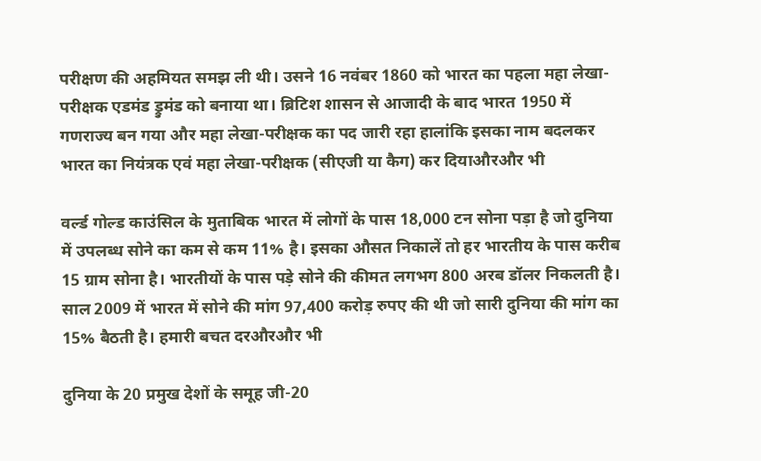परीक्षण की अहमियत समझ ली थी। उसने 16 नवंबर 1860 को भारत का पहला महा लेखा-परीक्षक एडमंड ड्रुमंड को बनाया था। ब्रिटिश शासन से आजादी के बाद भारत 1950 में गणराज्‍य बन गया और महा लेखा-परीक्षक का पद जारी रहा हालांकि इसका नाम बदलकर भारत का नियंत्रक एवं महा लेखा-परीक्षक (सीएजी या कैग) कर दियाऔरऔर भी

वर्ल्ड गोल्ड काउंसिल के मुताबिक भारत में लोगों के पास 18,000 टन सोना पड़ा है जो दुनिया में उपलब्ध सोने का कम से कम 11% है। इसका औसत निकालें तो हर भारतीय के पास करीब 15 ग्राम सोना है। भारतीयों के पास पड़े सोने की कीमत लगभग 800 अरब डॉलर निकलती है। साल 2009 में भारत में सोने की मांग 97,400 करोड़ रुपए की थी जो सारी दुनिया की मांग का 15% बैठती है। हमारी बचत दरऔरऔर भी

दुनिया के 20 प्रमुख देशों के समूह जी-20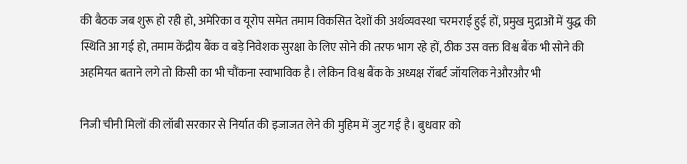की बैठक जब शुरू हो रही हो, अमेरिका व यूरोप समेत तमाम विकसित देशों की अर्थव्यवस्था चरमराई हुई हों, प्रमुख मुद्राओं में युद्ध की स्थिति आ गई हो, तमाम केंद्रीय बैंक व बड़े निवेशक सुरक्षा के लिए सोने की तरफ भाग रहे हों, ठीक उस वक्त विश्व बैंक भी सोने की अहमियत बताने लगे तो किसी का भी चौंकना स्वाभाविक है। लेकिन विश्व बैंक के अध्यक्ष रॉबर्ट जॉयलिक नेऔरऔर भी

निजी चीनी मिलों की लॉबी सरकार से निर्यात की इजाजत लेने की मुहिम में जुट गई है। बुधवार को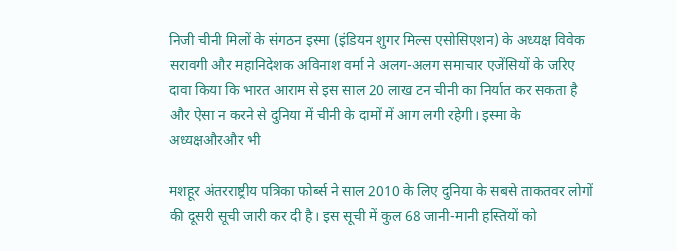निजी चीनी मिलों के संगठन इस्मा (इंडियन शुगर मिल्स एसोसिएशन) के अध्यक्ष विवेक सरावगी और महानिदेशक अविनाश वर्मा ने अलग-अलग समाचार एजेंसियों के जरिए दावा किया कि भारत आराम से इस साल 20 लाख टन चीनी का निर्यात कर सकता है और ऐसा न करने से दुनिया में चीनी के दामों में आग लगी रहेगी। इस्मा के अध्यक्षऔरऔर भी

मशहूर अंतरराष्ट्रीय पत्रिका फोर्ब्स ने साल 2010 के लिए दुनिया के सबसे ताकतवर लोगों की दूसरी सूची जारी कर दी है। इस सूची में कुल 68 जानी-मानी हस्तियों को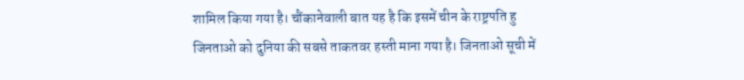शामिल किया गया है। चौंकानेवाली बात यह है कि इसमें चीन के राष्ट्रपति हु जिनताओ को दुनिया की सबसे ताकतवर हस्ती माना गया है। जिनताओ सूची में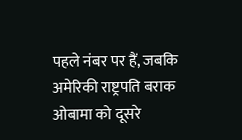पहले नंबर पर हैं, जबकि अमेरिकी राष्ट्रपति बराक ओबामा को दूसरे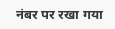नंबर पर रखा गया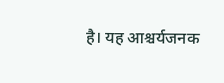है। यह आश्चर्यजनक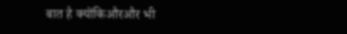बात है क्योंकिऔरऔर भी